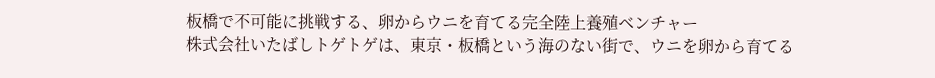板橋で不可能に挑戦する、卵からウニを育てる完全陸上養殖ベンチャー
株式会社いたばしトゲトゲは、東京・板橋という海のない街で、ウニを卵から育てる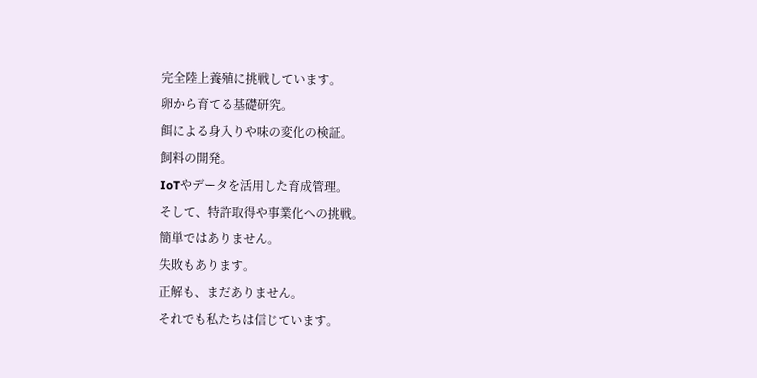完全陸上養殖に挑戦しています。
卵から育てる基礎研究。
餌による身入りや味の変化の検証。
飼料の開発。
IoTやデータを活用した育成管理。
そして、特許取得や事業化への挑戦。
簡単ではありません。
失敗もあります。
正解も、まだありません。
それでも私たちは信じています。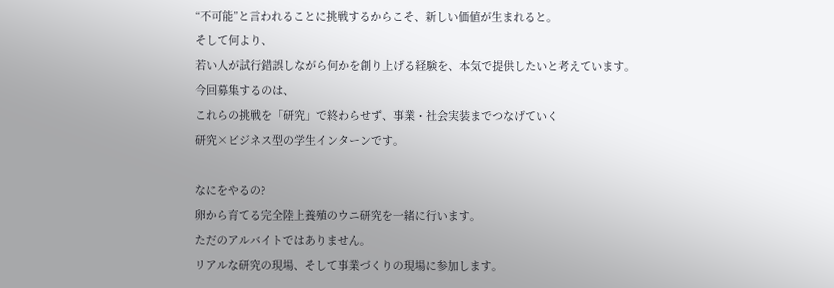“不可能”と言われることに挑戦するからこそ、新しい価値が生まれると。
そして何より、
若い人が試行錯誤しながら何かを創り上げる経験を、本気で提供したいと考えています。
今回募集するのは、
これらの挑戦を「研究」で終わらせず、事業・社会実装までつなげていく
研究×ビジネス型の学生インターンです。

なにをやるの?
卵から育てる完全陸上養殖のウニ研究を一緒に行います。
ただのアルバイトではありません。
リアルな研究の現場、そして事業づくりの現場に参加します。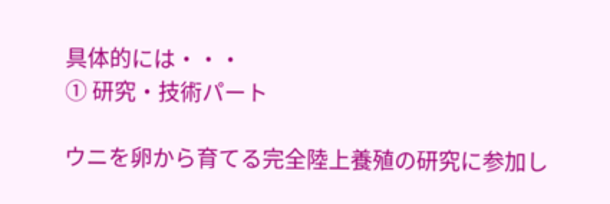具体的には・・・
① 研究・技術パート

ウニを卵から育てる完全陸上養殖の研究に参加し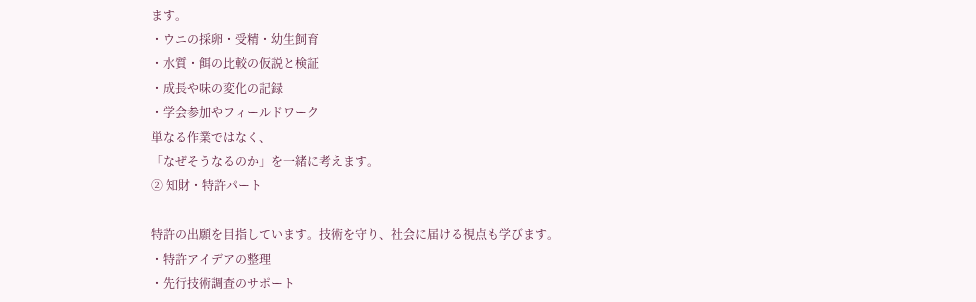ます。
・ウニの採卵・受精・幼生飼育
・水質・餌の比較の仮説と検証
・成長や味の変化の記録
・学会参加やフィールドワーク
単なる作業ではなく、
「なぜそうなるのか」を一緒に考えます。
② 知財・特許パート

特許の出願を目指しています。技術を守り、社会に届ける視点も学びます。
・特許アイデアの整理
・先行技術調査のサポート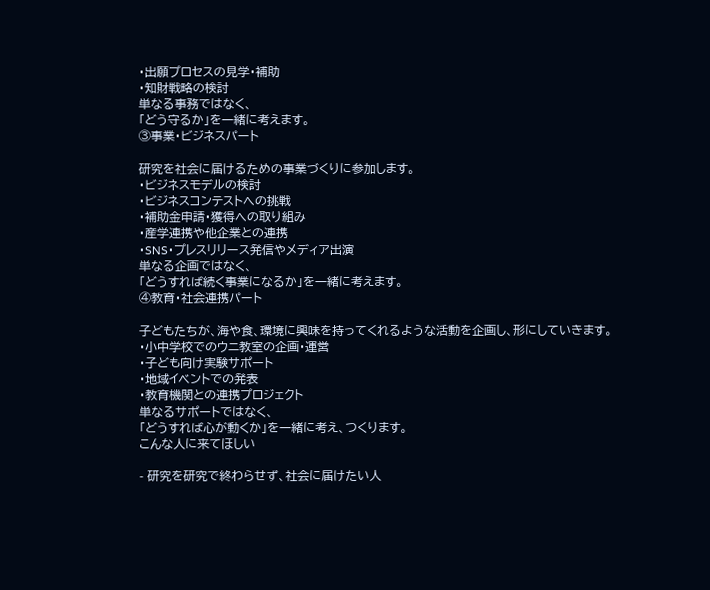・出願プロセスの見学・補助
・知財戦略の検討
単なる事務ではなく、
「どう守るか」を一緒に考えます。
③事業・ビジネスパート

研究を社会に届けるための事業づくりに参加します。
・ビジネスモデルの検討
・ビジネスコンテストへの挑戦
・補助金申請・獲得への取り組み
・産学連携や他企業との連携
・SNS・プレスリリース発信やメディア出演
単なる企画ではなく、
「どうすれば続く事業になるか」を一緒に考えます。
④教育・社会連携パート

子どもたちが、海や食、環境に興味を持ってくれるような活動を企画し、形にしていきます。
・小中学校でのウニ教室の企画・運営
・子ども向け実験サポート
・地域イベントでの発表
・教育機関との連携プロジェクト
単なるサポートではなく、
「どうすれば心が動くか」を一緒に考え、つくります。
こんな人に来てほしい

- 研究を研究で終わらせず、社会に届けたい人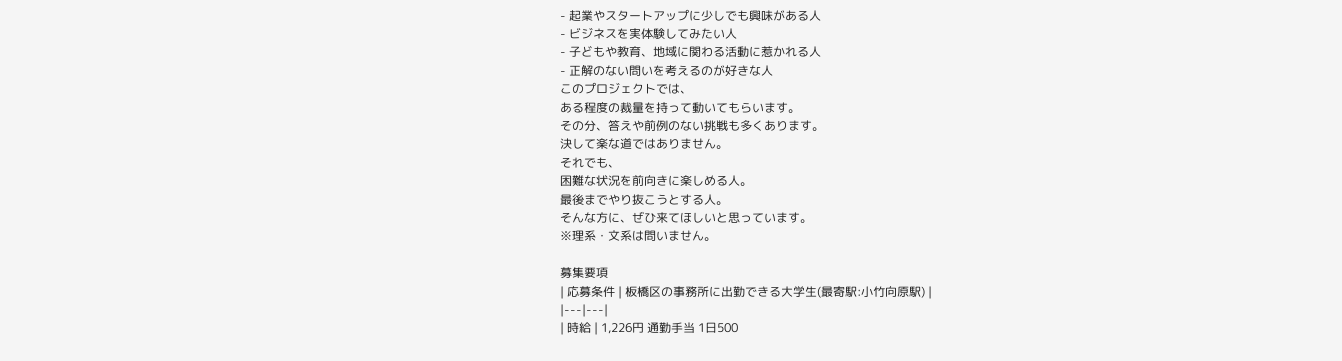- 起業やスタートアップに少しでも興味がある人
- ビジネスを実体験してみたい人
- 子どもや教育、地域に関わる活動に惹かれる人
- 正解のない問いを考えるのが好きな人
このプロジェクトでは、
ある程度の裁量を持って動いてもらいます。
その分、答えや前例のない挑戦も多くあります。
決して楽な道ではありません。
それでも、
困難な状況を前向きに楽しめる人。
最後までやり抜こうとする人。
そんな方に、ぜひ来てほしいと思っています。
※理系・文系は問いません。

募集要項
| 応募条件 | 板橋区の事務所に出勤できる大学生(最寄駅:小竹向原駅) |
|---|---|
| 時給 | 1,226円 通勤手当 1日500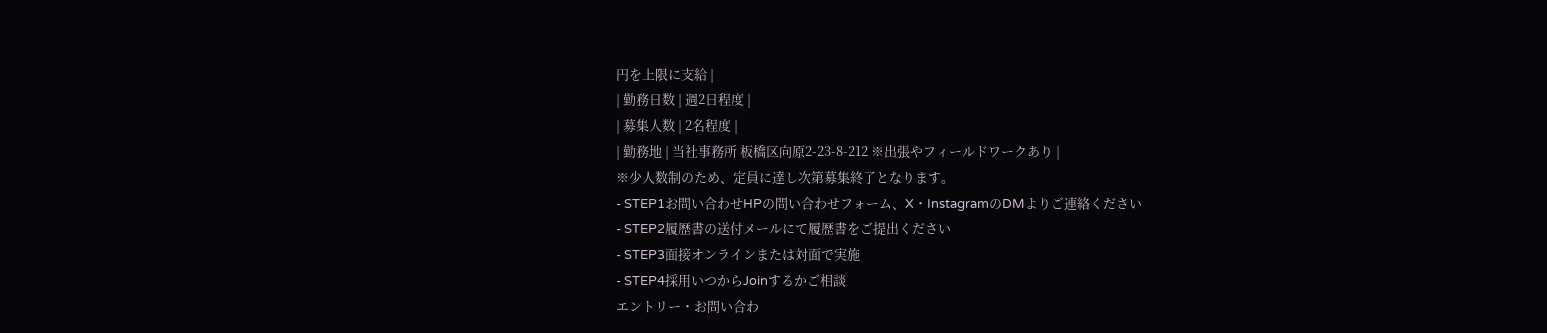円を上限に支給 |
| 勤務日数 | 週2日程度 |
| 募集人数 | 2名程度 |
| 勤務地 | 当社事務所 板橋区向原2-23-8-212 ※出張やフィールドワークあり |
※少人数制のため、定員に達し次第募集終了となります。
- STEP1お問い合わせHPの問い合わせフォーム、X・InstagramのDMよりご連絡ください
- STEP2履歴書の送付メールにて履歴書をご提出ください
- STEP3面接オンラインまたは対面で実施
- STEP4採用いつからJoinするかご相談
エントリー・お問い合わ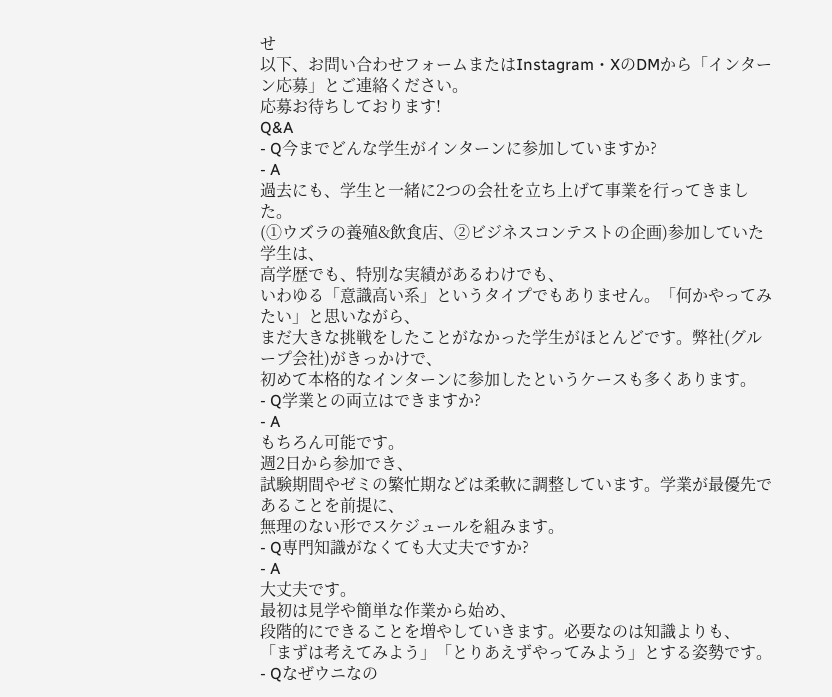せ
以下、お問い合わせフォームまたはInstagram・XのDMから「インターン応募」とご連絡ください。
応募お待ちしております!
Q&A
- Q今までどんな学生がインターンに参加していますか?
- A
過去にも、学生と一緒に2つの会社を立ち上げて事業を行ってきました。
(①ウズラの養殖&飲食店、②ビジネスコンテストの企画)参加していた学生は、
高学歴でも、特別な実績があるわけでも、
いわゆる「意識高い系」というタイプでもありません。「何かやってみたい」と思いながら、
まだ大きな挑戦をしたことがなかった学生がほとんどです。弊社(グループ会社)がきっかけで、
初めて本格的なインターンに参加したというケースも多くあります。
- Q学業との両立はできますか?
- A
もちろん可能です。
週2日から参加でき、
試験期間やゼミの繁忙期などは柔軟に調整しています。学業が最優先であることを前提に、
無理のない形でスケジュールを組みます。
- Q専門知識がなくても大丈夫ですか?
- A
大丈夫です。
最初は見学や簡単な作業から始め、
段階的にできることを増やしていきます。必要なのは知識よりも、
「まずは考えてみよう」「とりあえずやってみよう」とする姿勢です。
- Qなぜウニなの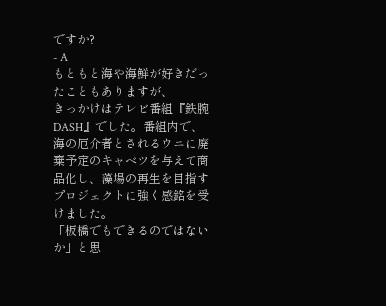ですか?
- A
もともと海や海鮮が好きだったこともありますが、
きっかけはテレビ番組『鉄腕DASH』でした。番組内で、海の厄介者とされるウニに廃棄予定のキャベツを与えて商品化し、藻場の再生を目指すプロジェクトに強く感銘を受けました。
「板橋でもできるのではないか」と思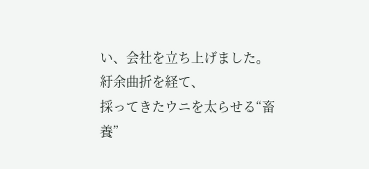い、会社を立ち上げました。
紆余曲折を経て、
採ってきたウニを太らせる“畜養”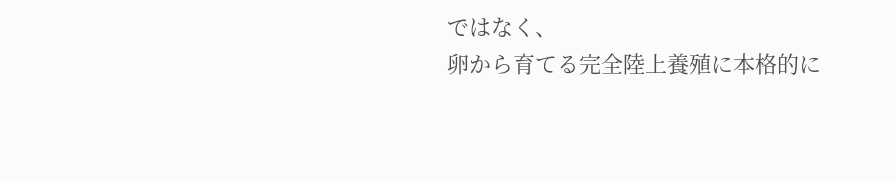ではなく、
卵から育てる完全陸上養殖に本格的に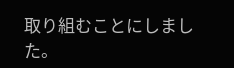取り組むことにしました。